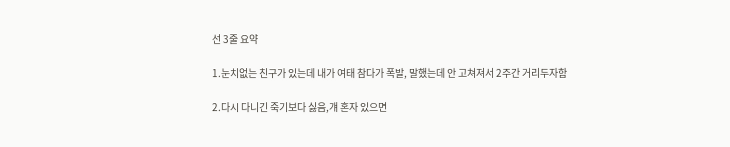선 3줄 요약

1.눈치없는 친구가 있는데 내가 여태 참다가 폭발, 말했는데 안 고쳐져서 2주간 거리두자함

2.다시 다니긴 죽기보다 싫음,걔 혼자 있으면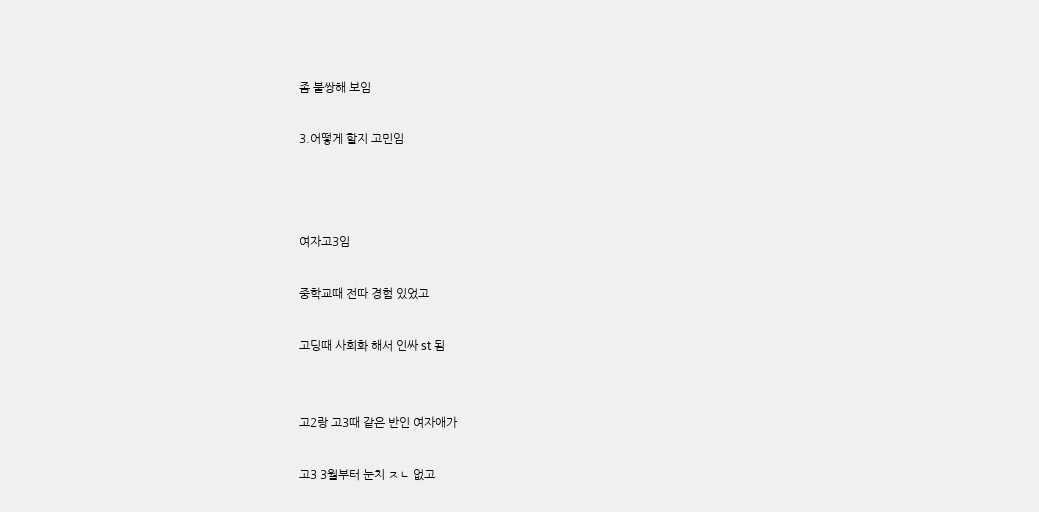좀 불쌍해 보임

3.어떻게 할지 고민임



여자고3임

중학교때 전따 경험 있었고

고딩때 사회화 해서 인싸 st 됨


고2랑 고3때 같은 반인 여자애가

고3 3월부터 눈치 ㅈㄴ 없고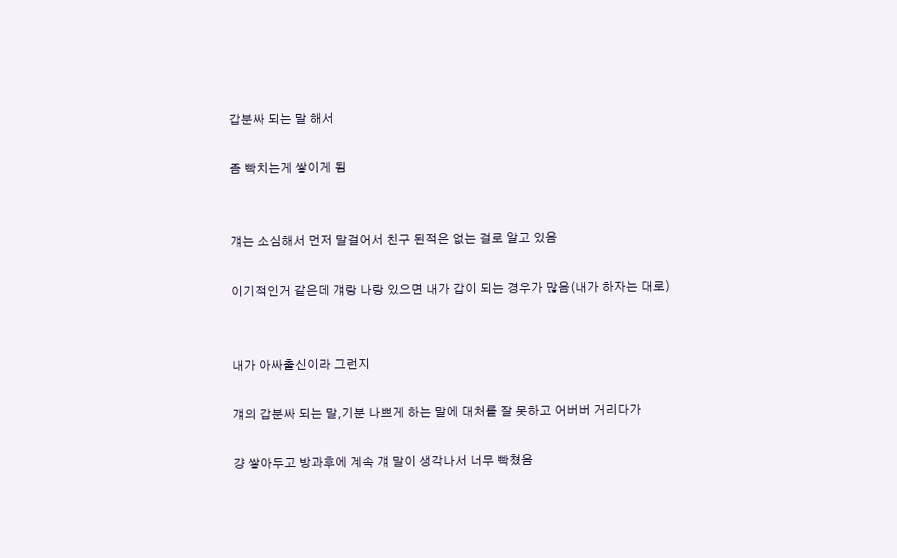갑분싸 되는 말 해서

좀 빡치는게 쌓이게 됨


걔는 소심해서 먼저 말걸어서 친구 된적은 없는 걸로 알고 있음

이기적인거 같은데 걔랑 나랑 있으면 내가 갑이 되는 경우가 많음(내가 하자는 대로)


내가 아싸출신이라 그런지

걔의 갑분싸 되는 말,기분 나쁘게 하는 말에 대처를 잘 못하고 어버버 거리다가

걍 쌓아두고 방과후에 계속 걔 말이 생각나서 너무 빡쳤음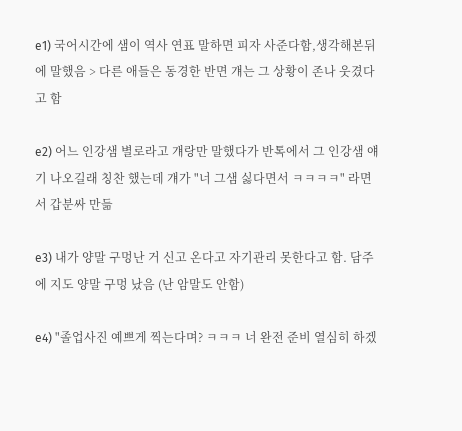e1) 국어시간에 샘이 역사 연표 말하면 피자 사준다함,생각해본뒤에 말했음 > 다른 애들은 동경한 반면 걔는 그 상황이 존나 웃겼다고 함

e2) 어느 인강샘 별로라고 걔랑만 말했다가 반톡에서 그 인강샘 얘기 나오길래 칭찬 했는데 걔가 "너 그샘 싫다면서 ㅋㅋㅋㅋ" 라면서 갑분싸 만듦

e3) 내가 양말 구멍난 거 신고 온다고 자기관리 못한다고 함. 담주에 지도 양말 구멍 났음 (난 암말도 안함)

e4) "졸업사진 예쁘게 찍는다며? ㅋㅋㅋ 너 완전 준비 열심히 하겠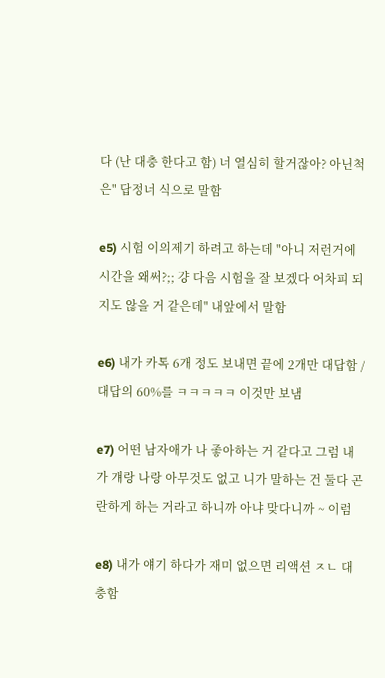다 (난 대충 한다고 함) 너 열심히 할거잖아? 아닌척은" 답정너 식으로 말함

e5) 시험 이의제기 하려고 하는데 "아니 저런거에 시간을 왜써?;; 걍 다음 시험을 잘 보겠다 어차피 되지도 않을 거 같은데" 내앞에서 말함

e6) 내가 카톡 6개 정도 보내면 끝에 2개만 대답함 / 대답의 60%를 ㅋㅋㅋㅋㅋ 이것만 보냄

e7) 어떤 남자애가 나 좋아하는 거 같다고 그럼 내가 걔랑 나랑 아무것도 없고 니가 말하는 건 둘다 곤란하게 하는 거라고 하니까 아냐 맞다니까 ~ 이럼

e8) 내가 얘기 하다가 재미 없으면 리액션 ㅈㄴ 대충함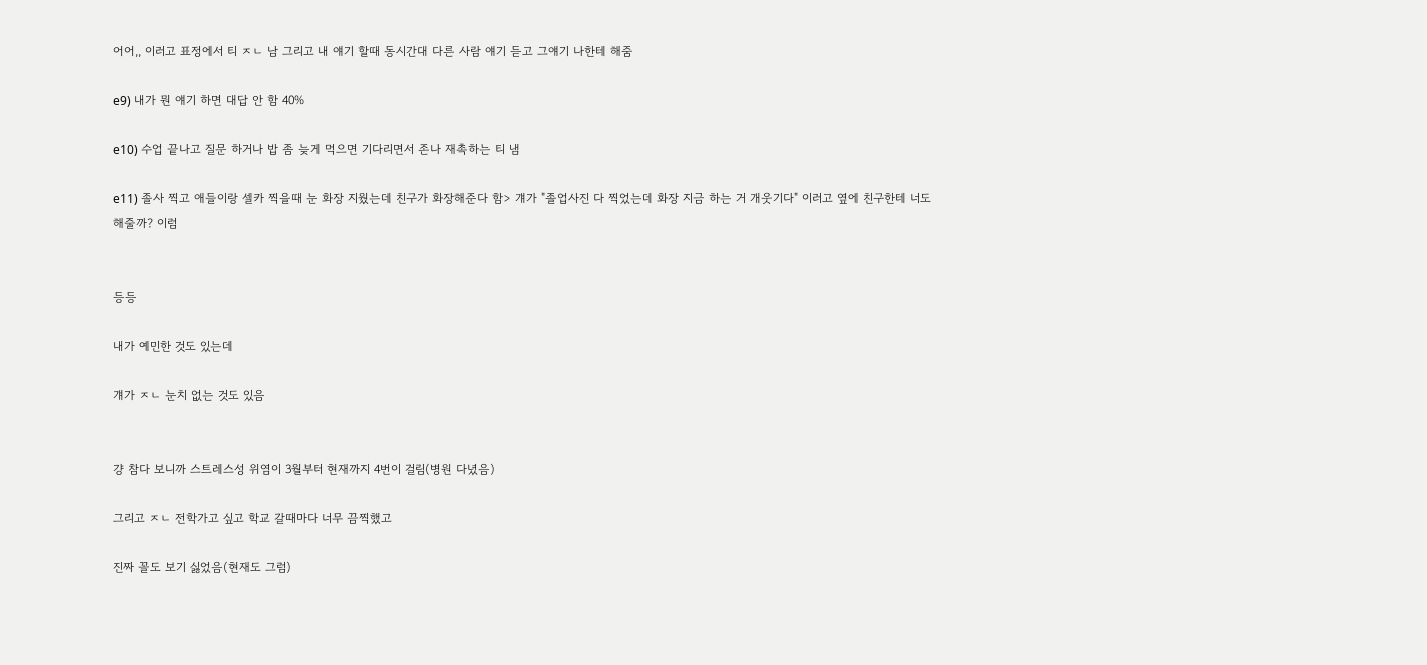어어,, 이러고 표정에서 티 ㅈㄴ 남 그리고 내 얘기 할때 동시간대 다른 사람 얘기 듣고 그얘기 나한테 해줌

e9) 내가 뭔 얘기 하면 대답 안 함 40%

e10) 수업 끝나고 질문 하거나 밥 좀 늦게 먹으면 기다리면서 존나 재촉하는 티 냄

e11) 졸사 찍고 애들이랑 셀카 찍을때 눈 화장 지웠는데 친구가 화장해준다 함> 걔가 "졸업사진 다 찍었는데 화장 지금 하는 거 개웃기다" 이러고 옆에 친구한테 너도 해줄까? 이럼


등등

내가 예민한 것도 있는데

걔가 ㅈㄴ 눈치 없는 것도 있음


걍 참다 보니까 스트레스성 위염이 3월부터 현재까지 4번이 걸림(병원 다녔음)

그리고 ㅈㄴ 전학가고 싶고 학교 갈때마다 너무 끔찍했고

진짜 꼴도 보기 싫었음(현재도 그럼)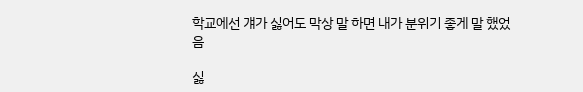학교에선 걔가 싫어도 막상 말 하면 내가 분위기 좋게 말 했었음

싫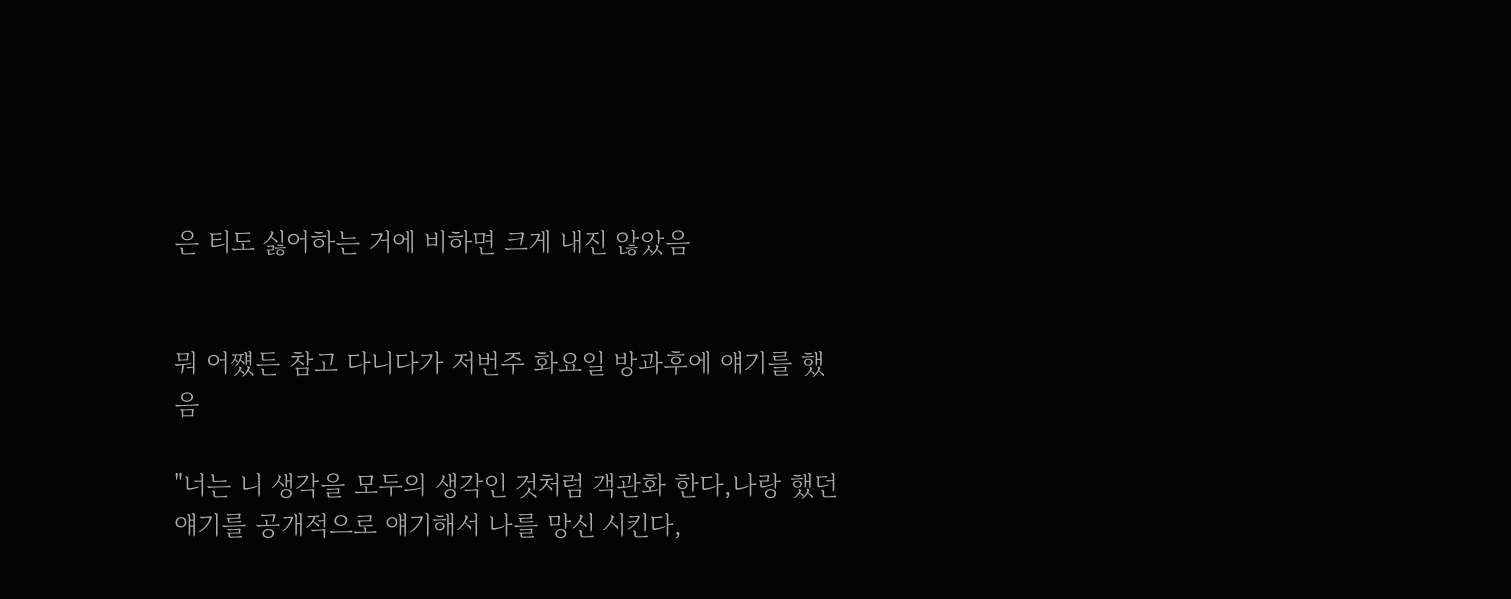은 티도 싫어하는 거에 비하면 크게 내진 않았음


뭐 어쩄든 참고 다니다가 저번주 화요일 방과후에 얘기를 했음

"너는 니 생각을 모두의 생각인 것처럼 객관화 한다,나랑 했던 얘기를 공개적으로 얘기해서 나를 망신 시킨다,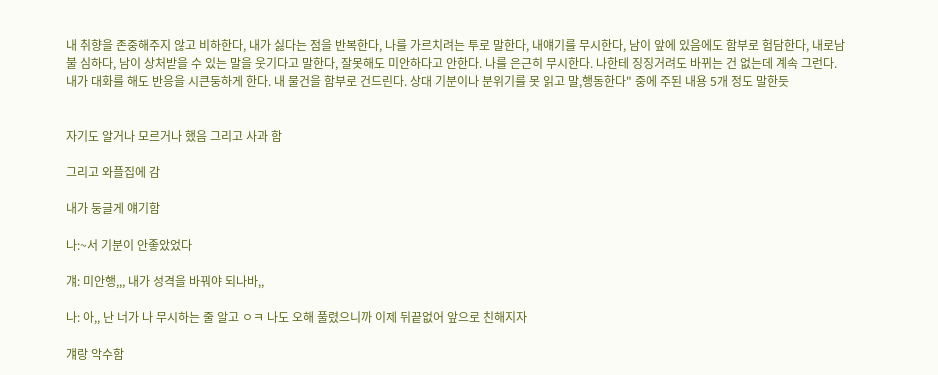내 취향을 존중해주지 않고 비하한다, 내가 싫다는 점을 반복한다, 나를 가르치려는 투로 말한다, 내얘기를 무시한다, 남이 앞에 있음에도 함부로 험담한다, 내로남불 심하다, 남이 상처받을 수 있는 말을 웃기다고 말한다, 잘못해도 미안하다고 안한다. 나를 은근히 무시한다. 나한테 징징거려도 바뀌는 건 없는데 계속 그런다. 내가 대화를 해도 반응을 시큰둥하게 한다. 내 물건을 함부로 건드린다. 상대 기분이나 분위기를 못 읽고 말,행동한다" 중에 주된 내용 5개 정도 말한듯


자기도 알거나 모르거나 했음 그리고 사과 함

그리고 와플집에 감

내가 둥글게 얘기함

나:~서 기분이 안좋았었다

걔: 미안행,,, 내가 성격을 바꿔야 되나바,,

나: 아,, 난 너가 나 무시하는 줄 알고 ㅇㅋ 나도 오해 풀렸으니까 이제 뒤끝없어 앞으로 친해지자

걔랑 악수함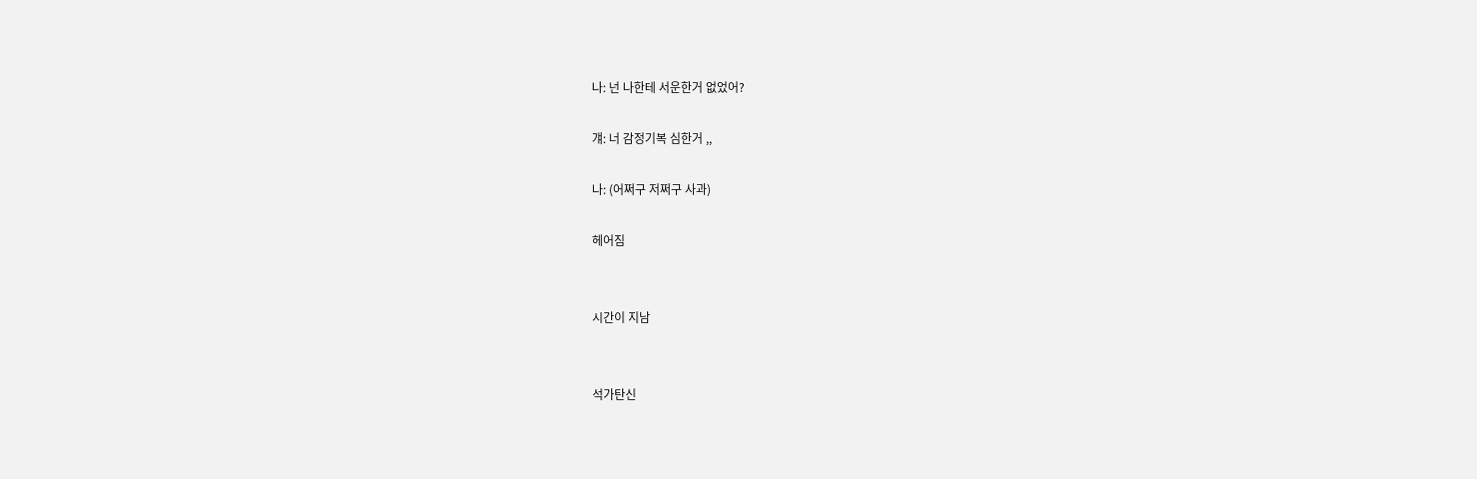나: 넌 나한테 서운한거 없었어?

걔: 너 감정기복 심한거 ,,

나: (어쩌구 저쩌구 사과)

헤어짐


시간이 지남


석가탄신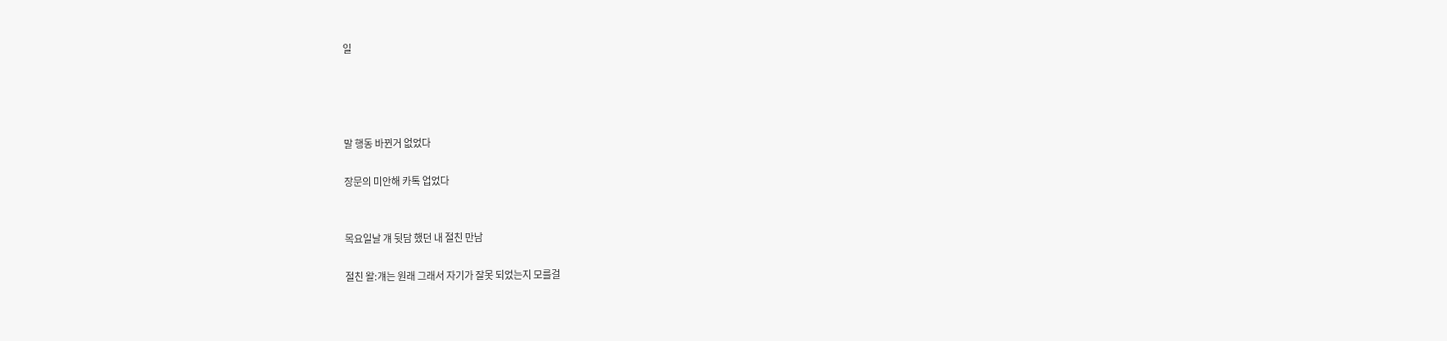일




말 행동 바뀐거 없었다

장문의 미안해 카톡 업었다


목요일날 걔 뒷담 했던 내 절친 만남

절친 왈:걔는 원래 그래서 자기가 잘못 되었는지 모를걸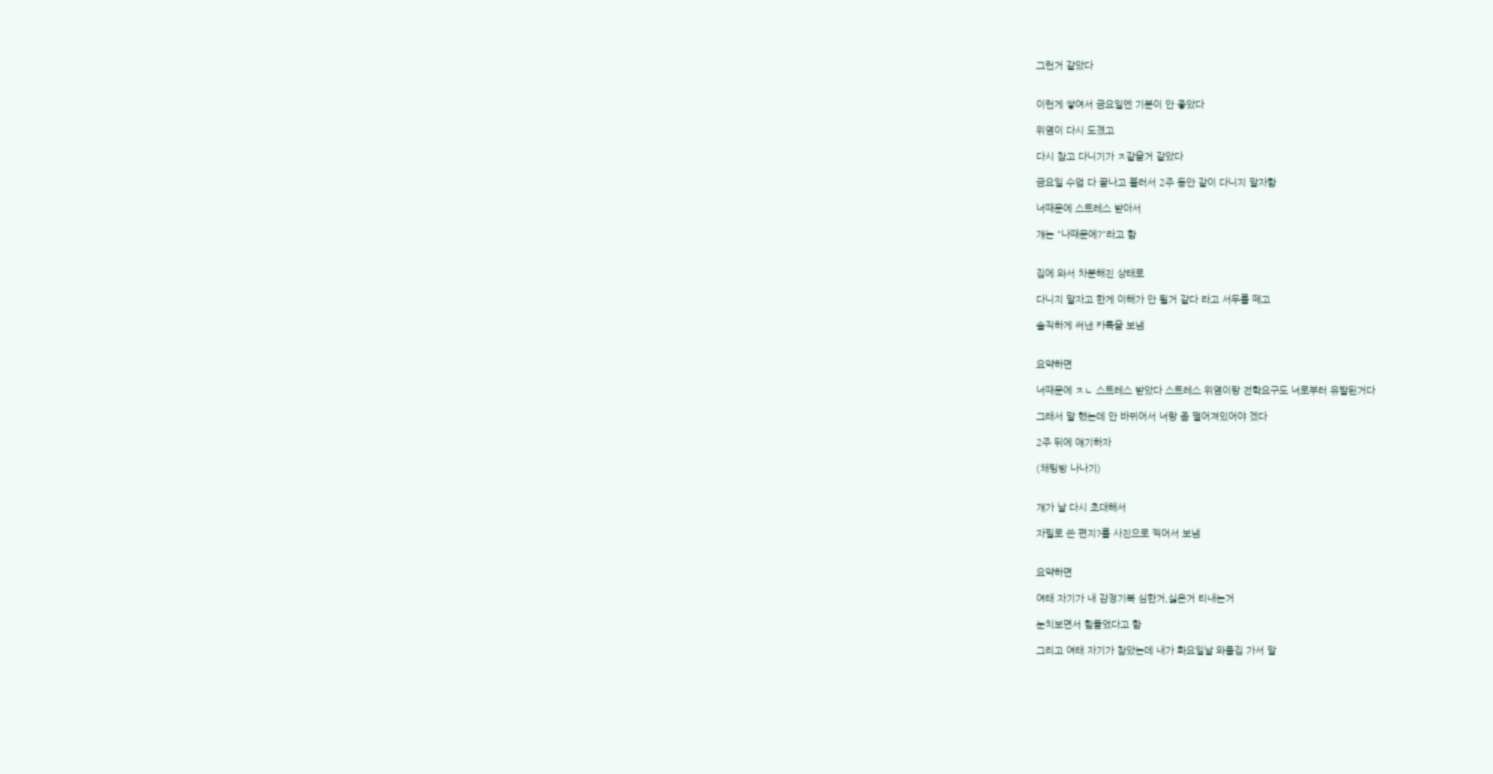그런거 같았다


이런게 쌓여서 금요일엔 기분이 안 좋았다

위염이 다시 도졌고

다시 참고 다니기가 ㅈ같을거 같았다

금요일 수업 다 끝나고 불러서 2주 동안 같이 다니지 말자함

너때문에 스트레스 받아서

걔는 "나때문에?"라고 함


집에 와서 차분해진 상태로

다니지 말자고 한게 이해가 안 될거 같다 라고 서두를 떼고

솔직하게 써낸 카톡을 보냄


요약하면

너때문에 ㅈㄴ 스트레스 받았다 스트레스 위염이랑 전학요구도 너로부터 유발된거다

그래서 말 했는데 안 바뀌어서 너랑 좀 떨어져있어야 겠다

2주 뒤에 얘기하자

(채팅방 나나기)


걔가 날 다시 초대해서

자필로 쓴 편지?를 사진으로 찍어서 보냄


요약하면

여태 자기가 내 감정기복 심한거,싫은거 티내는거

눈치보면서 힘들었다고 함

그리고 여태 자기가 참았는데 내가 화요일날 와플집 가서 말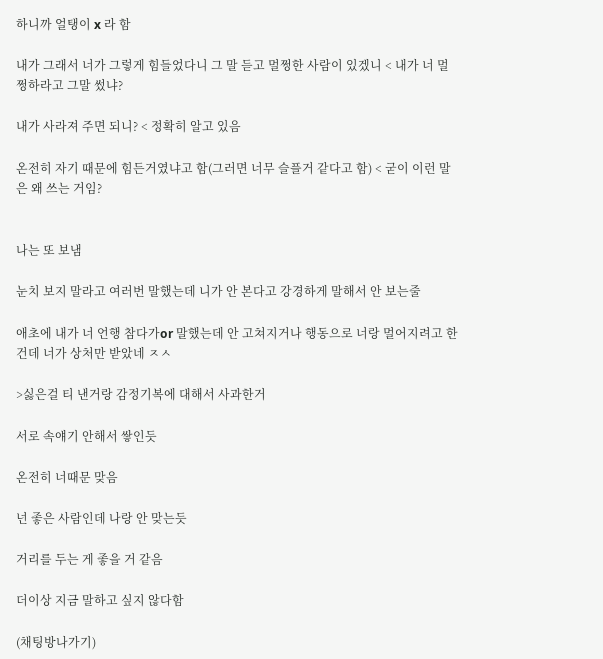하니까 얼탱이 x 라 함

내가 그래서 너가 그렇게 힘들었다니 그 말 듣고 멀쩡한 사람이 있겠니 < 내가 너 멀쩡하라고 그말 썼냐?

내가 사라져 주면 되니? < 정확히 알고 있음

온전히 자기 때문에 힘든거였냐고 함(그러면 너무 슬플거 같다고 함) < 굳이 이런 말은 왜 쓰는 거임?


나는 또 보냄

눈치 보지 말라고 여러번 말했는데 니가 안 본다고 강경하게 말해서 안 보는줄

애초에 내가 너 언행 참다가or 말했는데 안 고쳐지거나 행동으로 너랑 멀어지려고 한건데 너가 상처만 받았네 ㅈㅅ

>싫은걸 티 낸거랑 감정기복에 대해서 사과한거

서로 속얘기 안해서 쌓인듯

온전히 너때문 맞음

넌 좋은 사람인데 나랑 안 맞는듯

거리를 두는 게 좋을 거 같음

더이상 지금 말하고 싶지 않다함

(채팅방나가기)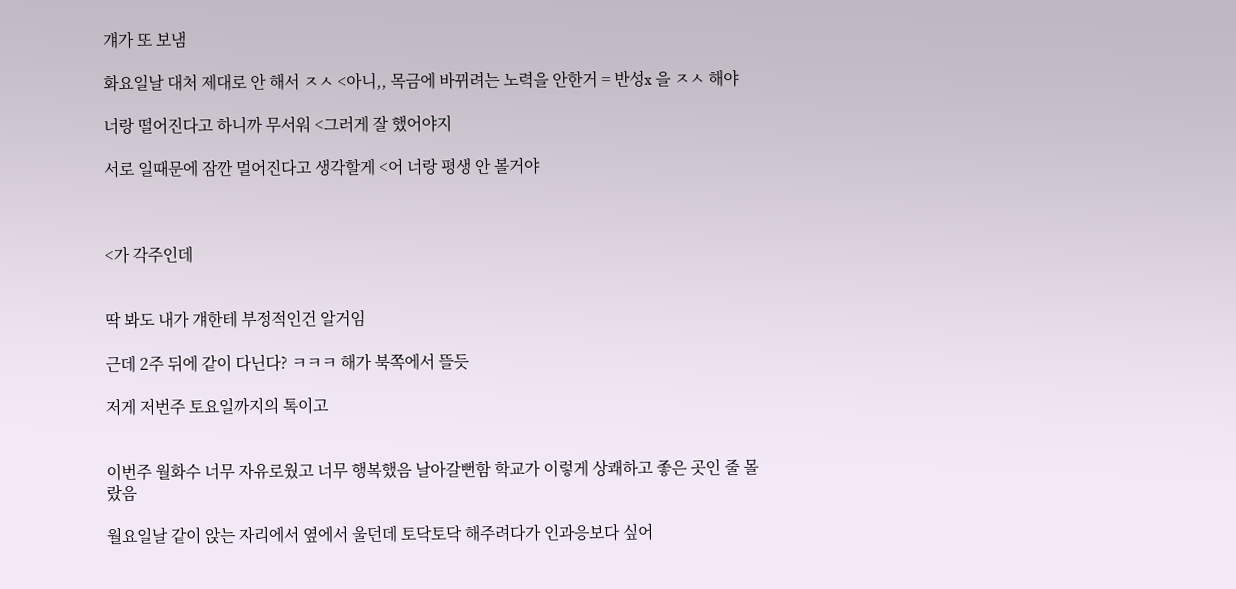걔가 또 보냄

화요일날 대처 제대로 안 해서 ㅈㅅ <아니,, 목금에 바뀌려는 노력을 안한거 = 반성x 을 ㅈㅅ 해야

너랑 떨어진다고 하니까 무서워 <그러게 잘 했어야지

서로 일때문에 잠깐 멀어진다고 생각할게 <어 너랑 평생 안 볼거야



<가 각주인데


딱 봐도 내가 걔한테 부정적인건 알거임

근데 2주 뒤에 같이 다닌다? ㅋㅋㅋ 해가 북쪽에서 뜰듯

저게 저번주 토요일까지의 톡이고


이번주 월화수 너무 자유로웠고 너무 행복했음 날아갈뻔함 학교가 이렇게 상쾌하고 좋은 곳인 줄 몰랐음

월요일날 같이 앉는 자리에서 옆에서 울던데 토닥토닥 해주려다가 인과응보다 싶어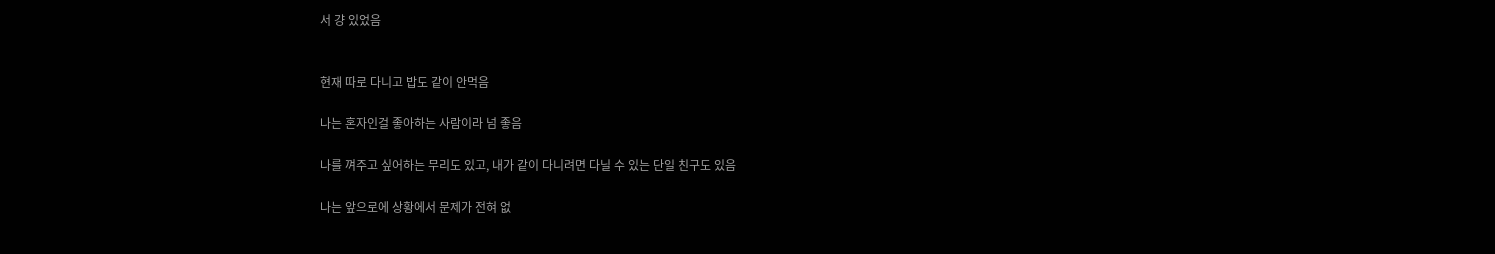서 걍 있었음


현재 따로 다니고 밥도 같이 안먹음

나는 혼자인걸 좋아하는 사람이라 넘 좋음

나를 껴주고 싶어하는 무리도 있고, 내가 같이 다니려면 다닐 수 있는 단일 친구도 있음

나는 앞으로에 상황에서 문제가 전혀 없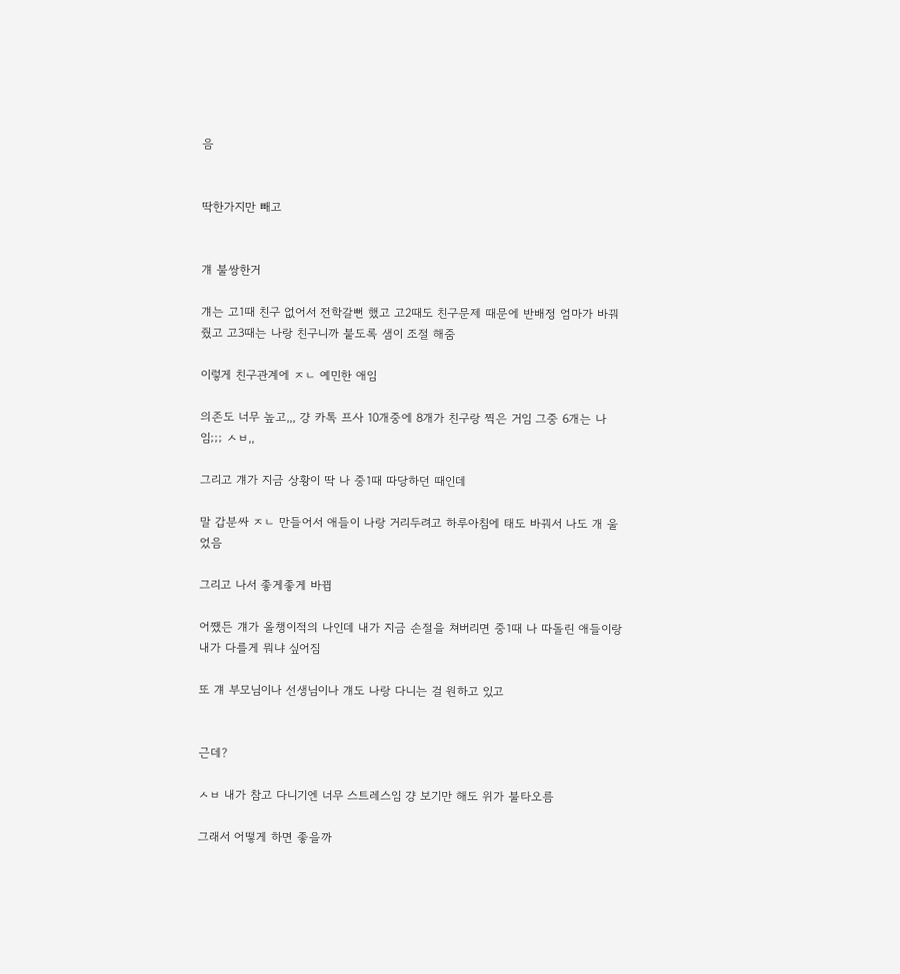음


딱한가지만 빼고


걔 불쌍한거

걔는 고1때 친구 없어서 전학갈뻔 했고 고2때도 친구문제 때문에 반배정 엄마가 바꿔줬고 고3때는 나랑 친구니까 붙도록 샘이 조절 해줌

이렇게 친구관계에 ㅈㄴ 예민한 애임

의존도 너무 높고,,, 걍 카톡 프사 10개중에 8개가 친구랑 찍은 거임 그중 6개는 나임;;; ㅅㅂ,,

그리고 걔가 지금 상황이 딱 나 중1때 따당하던 때인데

말 갑분싸 ㅈㄴ 만들어서 애들이 나랑 거리두려고 하루아침에 태도 바꿔서 나도 개 울었음

그리고 나서 좋게좋게 바뀜

어쨌든 걔가 올챙이적의 나인데 내가 지금 손절을 쳐버리면 중1때 나 따돌린 애들이랑 내가 다를게 뭐냐 싶어짐

또 걔 부모님이나 선생님이나 걔도 나랑 다니는 걸 원하고 있고


근데?

ㅅㅂ 내가 참고 다니기엔 너무 스트레스임 걍 보기만 해도 위가 불타오름

그래서 어떻게 하면 좋을까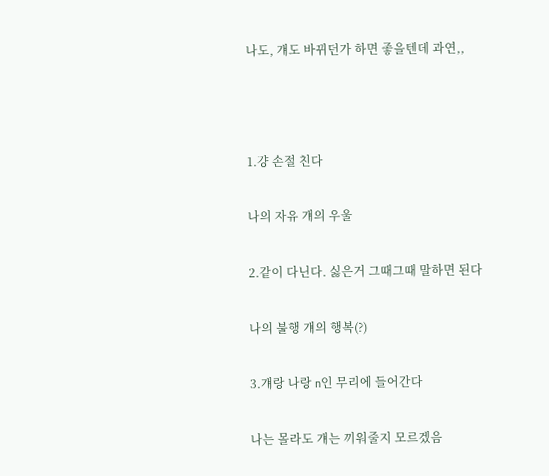나도, 걔도 바뀌던가 하면 좋을텐데 과연,,



1.걍 손절 친다

나의 자유 걔의 우울

2.같이 다닌다. 싫은거 그때그때 말하면 된다

나의 불행 걔의 행복(?)

3.걔랑 나랑 n인 무리에 들어간다

나는 몰라도 걔는 끼워줄지 모르겠음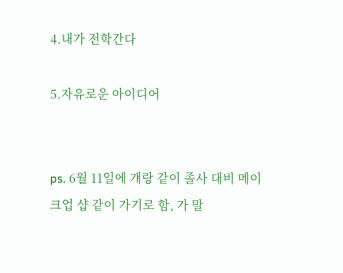4.내가 전학간다

5.자유로운 아이디어


ps. 6월 11일에 걔랑 같이 졸사 대비 메이크업 샵 같이 가기로 함, 가 말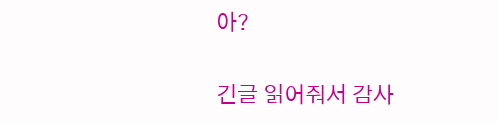아?


긴글 읽어줘서 감사